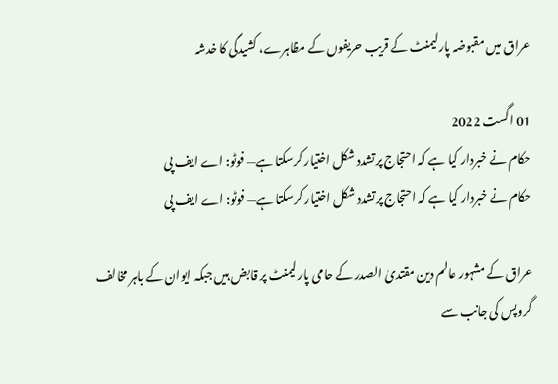عراق میں مقبوضہ پارلیمنٹ کے قریب حریفوں کے مظاہرے، کشیدگی کا خدشہ

01 اگست 2022
حکام نے خبردار کیا ہے کہ احتجاج پرتشدد شکل اختیار کرسکتا ہے— فوٹو: اے ایف پی
حکام نے خبردار کیا ہے کہ احتجاج پرتشدد شکل اختیار کرسکتا ہے— فوٹو: اے ایف پی

عراق کے مشہور عالم دین مقتدیٰ الصدر کے حامی پارلیمنٹ پر قابض ہیں جبکہ ایوان کے باہر مخالف گروپس کی جانب سے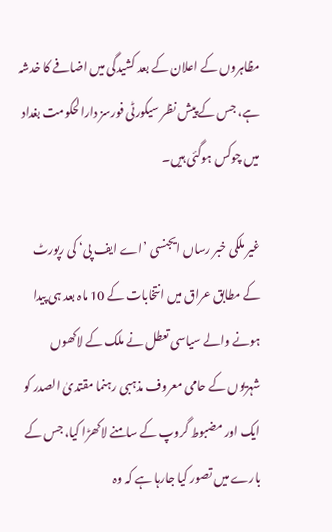مظاہروں کے اعلان کے بعد کشیدگی میں اضافے کا خدشہ ہے، جس کے پیش نظر سیکورٹی فورسز دارالحکومت بغداد میں چوکس ہوگئی ہیں۔

غیر ملکی خبر رساں ایجنسی ’اے ایف پی‘ کی رپورٹ کے مطابق عراق میں انتخابات کے 10 ماہ بعد ہی پیدا ہونے والے سیاسی تعطل نے ملک کے لاکھوں شہریوں کے حامی معروف مذہبی رہنما مقتدیٰ الصدر کو ایک اور مضبوط گروپ کے سامنے لاکھڑا کیا، جس کے بارے میں تصور کیا جارہا ہے کہ وہ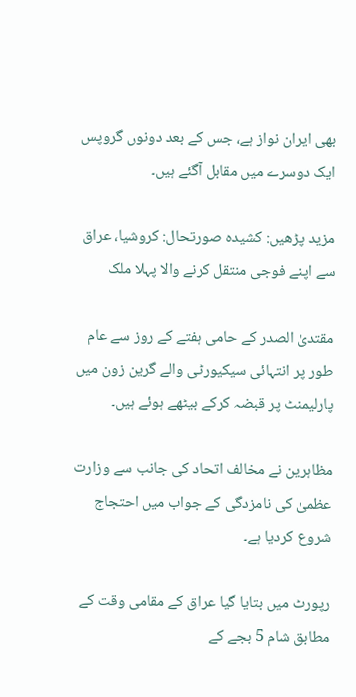بھی ایران نواز ہے، جس کے بعد دونوں گروپس ایک دوسرے میں مقابل آگئے ہیں۔

مزید پڑھیں: کشیدہ صورتحال: کروشیا، عراق سے اپنے فوجی منتقل کرنے والا پہلا ملک

مقتدیٰ الصدر کے حامی ہفتے کے روز سے عام طور پر انتہائی سیکیورٹی والے گرین زون میں پارلیمنٹ پر قبضہ کرکے بیٹھے ہوئے ہیں۔

مظاہرین نے مخالف اتحاد کی جانب سے وزارت عظمیٰ کی نامزدگی کے جواب میں احتجاج شروع کردیا ہے۔

رپورٹ میں بتایا گیا عراق کے مقامی وقت کے مطابق شام 5 بجے کے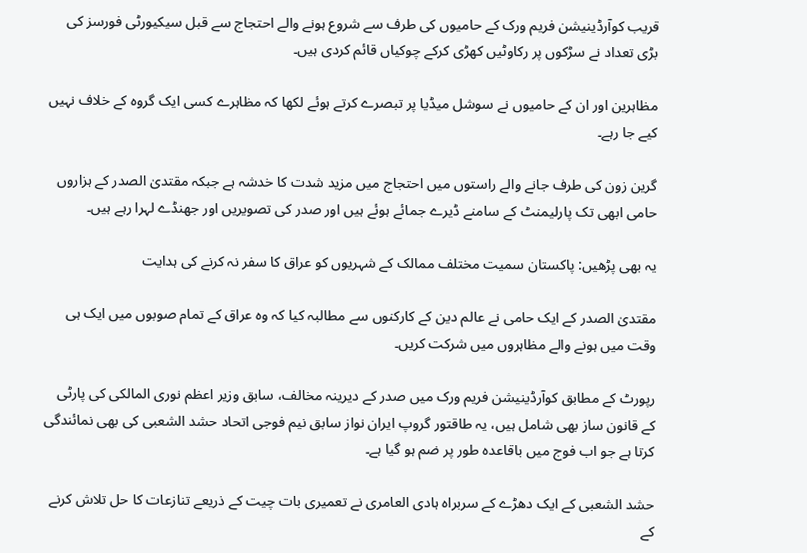قریب کوآرڈینیشن فریم ورک کے حامیوں کی طرف سے شروع ہونے والے احتجاج سے قبل سیکیورٹی فورسز کی بڑی تعداد نے سڑکوں پر رکاوٹیں کھڑی کرکے چوکیاں قائم کردی ہیں۔

مظاہرین اور ان کے حامیوں نے سوشل میڈیا پر تبصرے کرتے ہوئے لکھا کہ مظاہرے کسی ایک گروہ کے خلاف نہیں کیے جا رہے۔

گرین زون کی طرف جانے والے راستوں میں احتجاج میں مزید شدت کا خدشہ ہے جبکہ مقتدیٰ الصدر کے ہزاروں حامی ابھی تک پارلیمنٹ کے سامنے ڈیرے جمائے ہوئے ہیں اور صدر کی تصویریں اور جھنڈے لہرا رہے ہیں۔

یہ بھی پڑھیں: پاکستان سمیت مختلف ممالک کے شہریوں کو عراق کا سفر نہ کرنے کی ہدایت

مقتدیٰ الصدر کے ایک حامی نے عالم دین کے کارکنوں سے مطالبہ کیا کہ وہ عراق کے تمام صوبوں میں ایک ہی وقت میں ہونے والے مظاہروں میں شرکت کریں۔

رپورٹ کے مطابق کوآرڈینیشن فریم ورک میں صدر کے دیرینہ مخالف، سابق وزیر اعظم نوری المالکی کی پارٹی کے قانون ساز بھی شامل ہیں، یہ طاقتور گروپ ایران نواز سابق نیم فوجی اتحاد حشد الشعبی کی بھی نمائندگی کرتا ہے جو اب فوج میں باقاعدہ طور پر ضم ہو گیا ہے۔

حشد الشعبی کے ایک دھڑے کے سربراہ ہادی العامری نے تعمیری بات چیت کے ذریعے تنازعات کا حل تلاش کرنے کے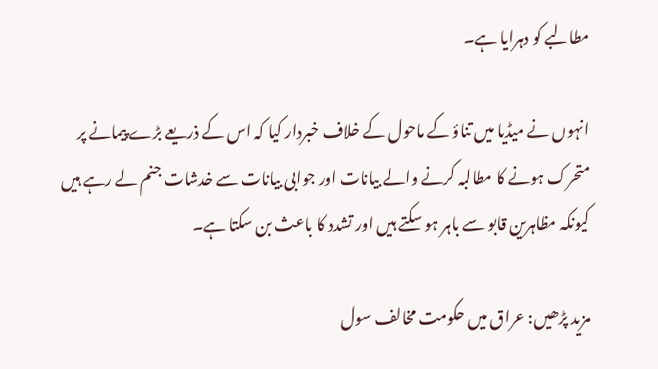مطالبے کو دہرایا ہے۔

انہوں نے میڈیا میں تناؤ کے ماحول کے خلاف خبردار کیا کہ اس کے ذریعے بڑے پیمانے پر متحرک ہونے کا مطالبہ کرنے والے بیانات اور جوابی بیانات سے خدشات جنم لے رہے ہیں کیونکہ مظاہرین قابو سے باہر ہو سکتے ہیں اور تشدد کا باعث بن سکتا ہے۔

مزید پڑھیں: عراق میں حکومت مخالف سول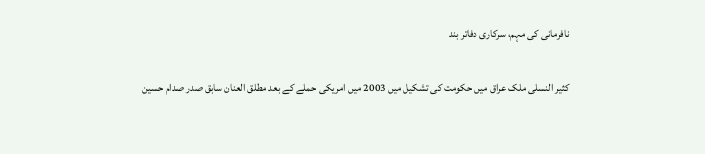نافرمانی کی مہم، سرکاری دفاتر بند

کثیر النسلی ملک عراق میں حکومت کی تشکیل میں 2003 میں امریکی حملے کے بعد مطلق العنان سابق صدر صدام حسین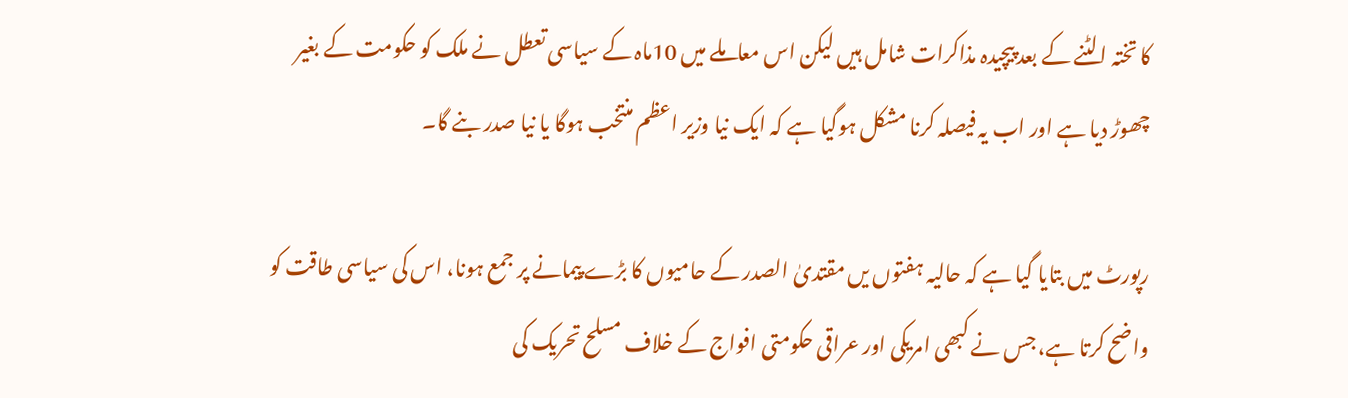کا تختہ الٹنے کے بعد پیچیدہ مذاکرات شامل ہیں لیکن اس معاملے میں 10ماہ کے سیاسی تعطل نے ملک کو حکومت کے بغیر چھوڑ دیا ہے اور اب یہ فیصلہ کرنا مشکل ہوگیا ہے کہ ایک نیا وزیر اعظم منتخب ہوگا یا نیا صدر بنے گا۔

رپورٹ میں بتایا گیا ہے کہ حالیہ ہفتوں یں مقتدیٰ الصدر کے حامیوں کا بڑے پیمانے پر جمع ہونا، اس کی سیاسی طاقت کو واضح کرتا ہے، جس نے کبھی امریکی اور عراقی حکومتی افواج کے خلاف مسلح تحریک کی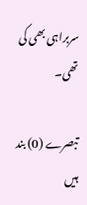سربراہی بھی کی تھی۔

تبصرے (0) بند ہیں